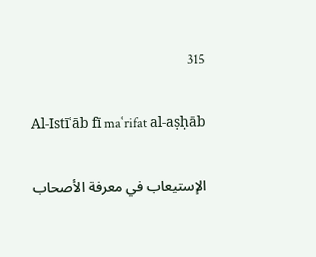315

Al-Istīʿāb fī maʿrifat al-aṣḥāb

الإستيعاب في معرفة الأصحاب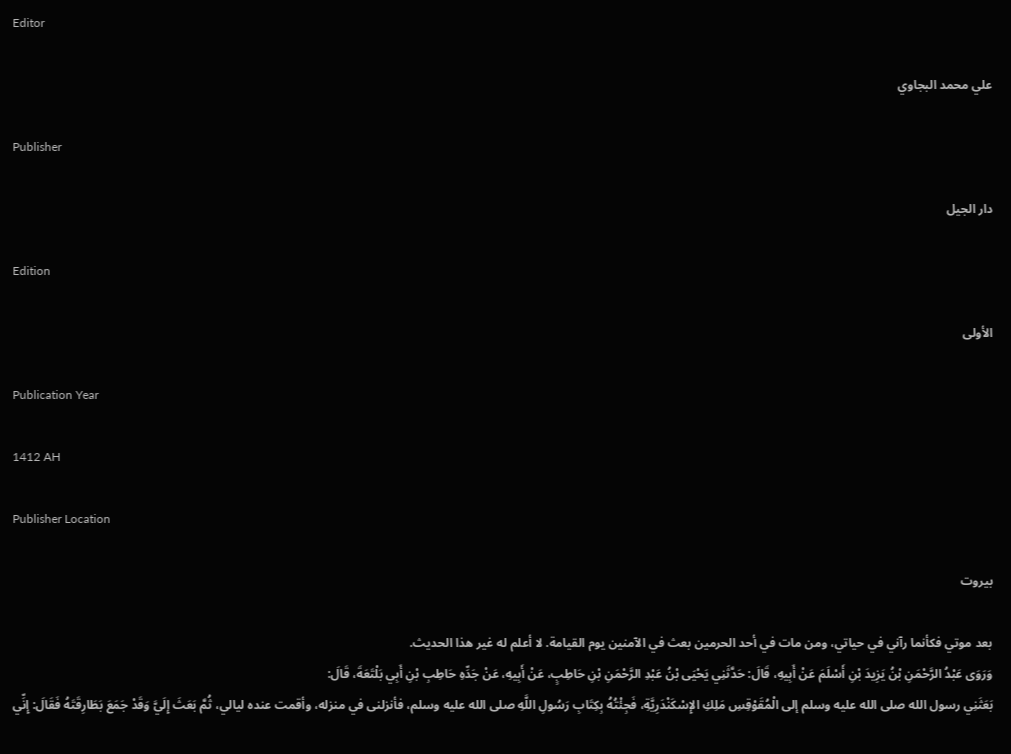Editor

علي محمد البجاوي

Publisher

دار الجيل

Edition

الأولى

Publication Year

1412 AH

Publisher Location

بيروت

بعد موتي فكأنما رآني في حياتي، ومن مات في أحد الحرمين بعث في الآمنين يوم القيامة. لا أعلم له غير هذا الحديث.
وَرَوَى عَبْدُ الرَّحْمَنِ بْنُ يَزِيدَ بْنِ أَسْلَمَ عَنْ أَبِيهِ، قَالَ: حَدَّثَنِي يَحْيَى بْنُ عَبْدِ الرَّحْمَنِ بْنِ حَاطِبٍ، عَنْ أَبِيهِ، عَنْ جَدِّهِ حَاطِبِ بْنِ أَبِي بَلْتَعَةَ، قَالَ:
بَعَثَنِي رسول الله صلى الله عليه وسلم إلى الْمُقَوْقِسِ مَلِكِ الإِسْكَنْدَرِيَّةِ، فَجِئْتُهُ بِكِتَابِ رَسُولِ اللَّهِ صلى الله عليه وسلم، فأنزلنى في منزله، وأقمت عنده ليالي، ثُمَّ بَعَثَ إِلَيَّ وَقَدْ جَمَعَ بَطَارِقَتَهُ فَقَالَ: إِنِّي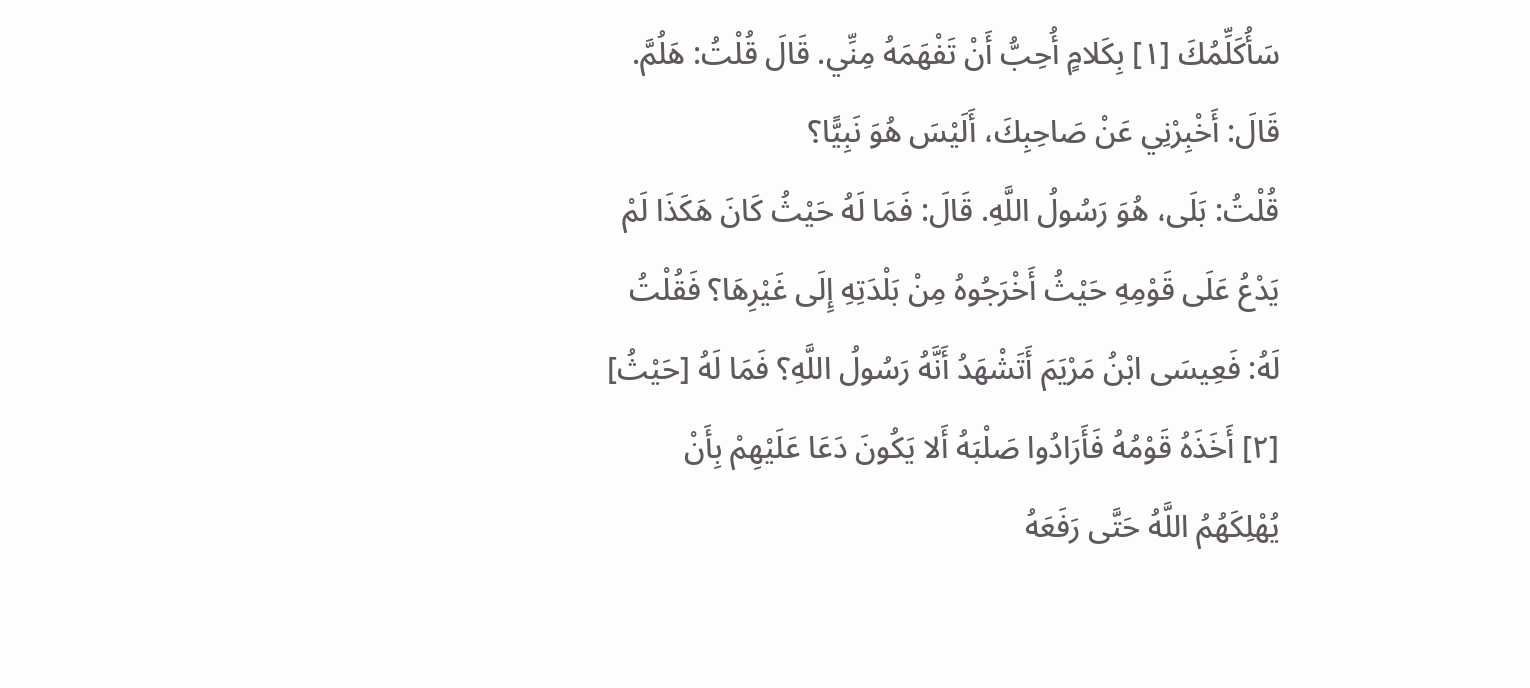سَأُكَلِّمُكَ [١] بِكَلامٍ أُحِبُّ أَنْ تَفْهَمَهُ مِنِّي. قَالَ قُلْتُ: هَلُمَّ. قَالَ: أَخْبِرْنِي عَنْ صَاحِبِكَ، أَلَيْسَ هُوَ نَبِيًّا؟
قُلْتُ: بَلَى، هُوَ رَسُولُ اللَّهِ. قَالَ: فَمَا لَهُ حَيْثُ كَانَ هَكَذَا لَمْ يَدْعُ عَلَى قَوْمِهِ حَيْثُ أَخْرَجُوهُ مِنْ بَلْدَتِهِ إِلَى غَيْرِهَا؟ فَقُلْتُ لَهُ: فَعِيسَى ابْنُ مَرْيَمَ أَتَشْهَدُ أَنَّهُ رَسُولُ اللَّهِ؟ فَمَا لَهُ [حَيْثُ] [٢] أَخَذَهُ قَوْمُهُ فَأَرَادُوا صَلْبَهُ أَلا يَكُونَ دَعَا عَلَيْهِمْ بِأَنْ يُهْلِكَهُمُ اللَّهُ حَتَّى رَفَعَهُ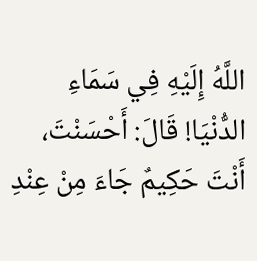اللَّهُ إِلَيْهِ فِي سَمَاءِ الدُّنْيَا! قَالَ: أَحْسَنْتَ، أَنْتَ حَكِيمٌ جَاءَ مِنْ عِنْدِ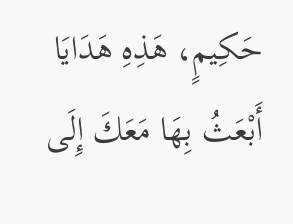حَكِيمٍ، هَذِهِ هَدَايَا أَبْعَثُ بِهَا مَعَكَ إِلَى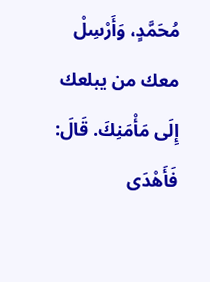مُحَمَّدٍ، وَأَرْسِلْ معك من يبلعك إِلَى مَأْمَنِكَ. قَالَ: فَأَهْدَى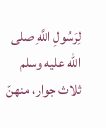لِرَسُولِ اللَّهِ صلى الله عليه وسلم ثلاث جوار، منهنّ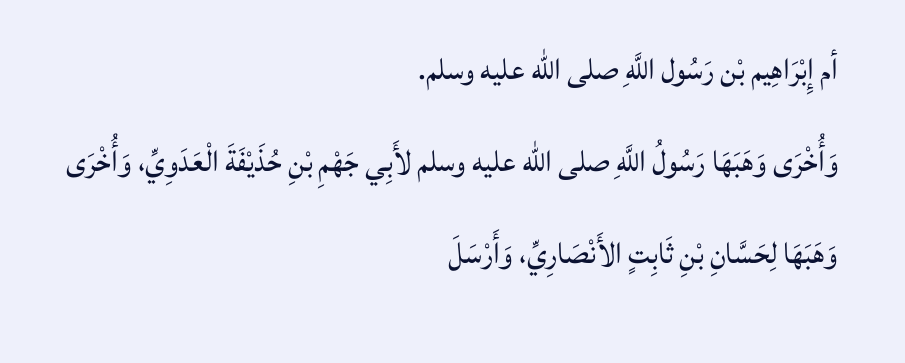أم إِبْرَاهِيم بْن رَسُول اللَّهِ صلى الله عليه وسلم.
وَأُخْرَى وَهَبَهَا رَسُولُ اللَّهِ صلى الله عليه وسلم لأَبِي جَهْمِ بْنِ حُذَيْفَةَ الْعَدَوِيِّ، وَأُخْرَى وَهَبَهَا لِحَسَّانِ بْنِ ثَابِتٍ الأَنْصَارِيِّ، وَأَرْسَلَ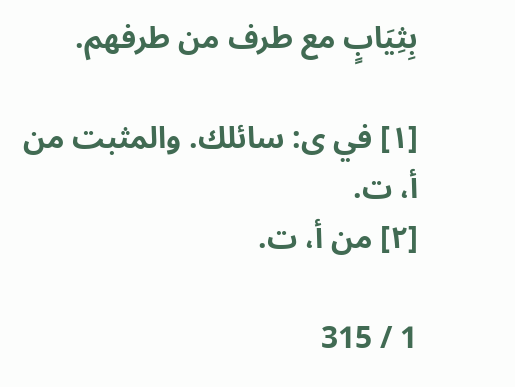بِثِيَابٍ مع طرف من طرفهم.

[١] في ى: سائلك. والمثبت من أ، ت.
[٢] من أ، ت.

1 / 315